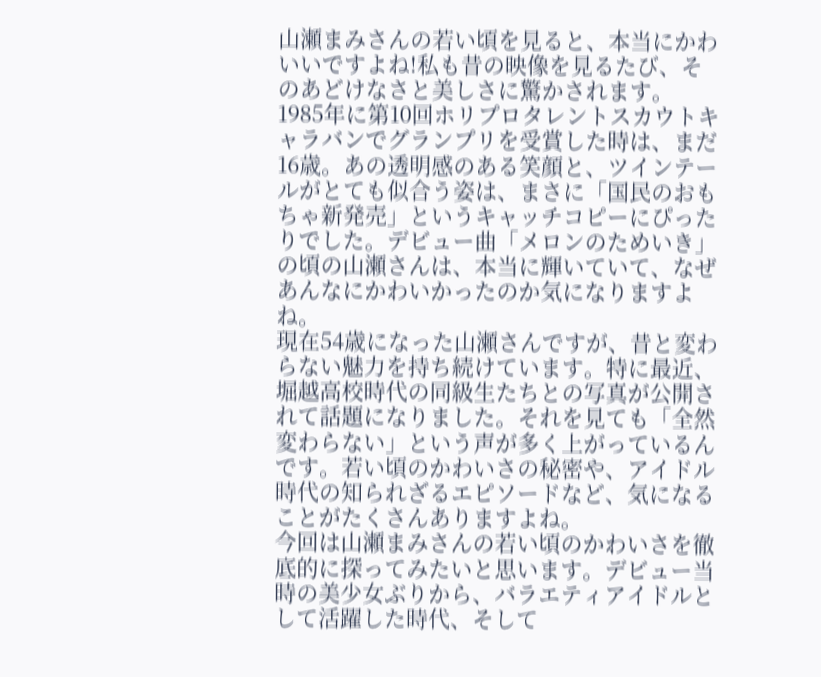山瀬まみさんの若い頃を見ると、本当にかわいいですよね!私も昔の映像を見るたび、そのあどけなさと美しさに驚かされます。
1985年に第10回ホリプロタレントスカウトキャラバンでグランプリを受賞した時は、まだ16歳。あの透明感のある笑顔と、ツインテールがとても似合う姿は、まさに「国民のおもちゃ新発売」というキャッチコピーにぴったりでした。デビュー曲「メロンのためいき」の頃の山瀬さんは、本当に輝いていて、なぜあんなにかわいかったのか気になりますよね。
現在54歳になった山瀬さんですが、昔と変わらない魅力を持ち続けています。特に最近、堀越高校時代の同級生たちとの写真が公開されて話題になりました。それを見ても「全然変わらない」という声が多く上がっているんです。若い頃のかわいさの秘密や、アイドル時代の知られざるエピソードなど、気になることがたくさんありますよね。
今回は山瀬まみさんの若い頃のかわいさを徹底的に探ってみたいと思います。デビュー当時の美少女ぶりから、バラエティアイドルとして活躍した時代、そして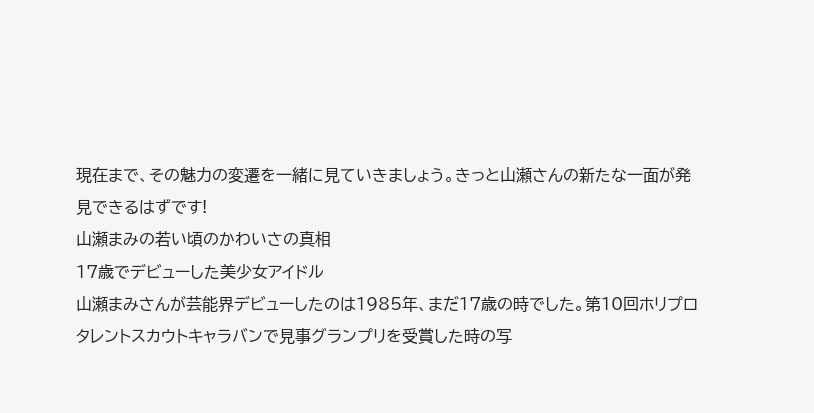現在まで、その魅力の変遷を一緒に見ていきましょう。きっと山瀬さんの新たな一面が発見できるはずです!
山瀬まみの若い頃のかわいさの真相
17歳でデビューした美少女アイドル
山瀬まみさんが芸能界デビューしたのは1985年、まだ17歳の時でした。第10回ホリプロタレントスカウトキャラバンで見事グランプリを受賞した時の写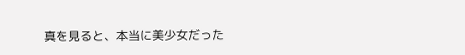真を見ると、本当に美少女だった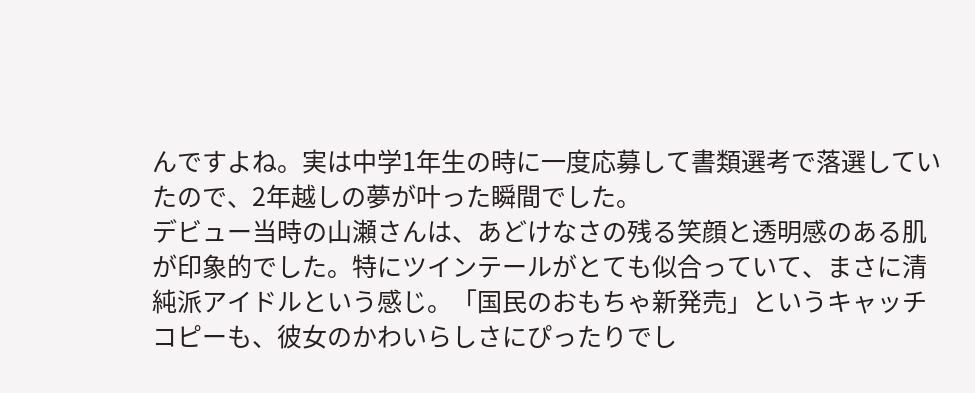んですよね。実は中学1年生の時に一度応募して書類選考で落選していたので、2年越しの夢が叶った瞬間でした。
デビュー当時の山瀬さんは、あどけなさの残る笑顔と透明感のある肌が印象的でした。特にツインテールがとても似合っていて、まさに清純派アイドルという感じ。「国民のおもちゃ新発売」というキャッチコピーも、彼女のかわいらしさにぴったりでし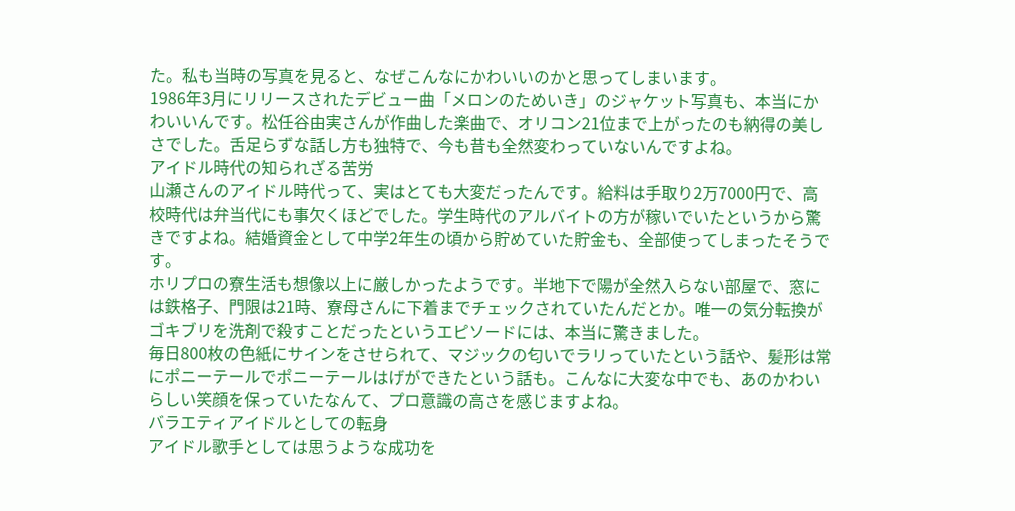た。私も当時の写真を見ると、なぜこんなにかわいいのかと思ってしまいます。
1986年3月にリリースされたデビュー曲「メロンのためいき」のジャケット写真も、本当にかわいいんです。松任谷由実さんが作曲した楽曲で、オリコン21位まで上がったのも納得の美しさでした。舌足らずな話し方も独特で、今も昔も全然変わっていないんですよね。
アイドル時代の知られざる苦労
山瀬さんのアイドル時代って、実はとても大変だったんです。給料は手取り2万7000円で、高校時代は弁当代にも事欠くほどでした。学生時代のアルバイトの方が稼いでいたというから驚きですよね。結婚資金として中学2年生の頃から貯めていた貯金も、全部使ってしまったそうです。
ホリプロの寮生活も想像以上に厳しかったようです。半地下で陽が全然入らない部屋で、窓には鉄格子、門限は21時、寮母さんに下着までチェックされていたんだとか。唯一の気分転換がゴキブリを洗剤で殺すことだったというエピソードには、本当に驚きました。
毎日800枚の色紙にサインをさせられて、マジックの匂いでラリっていたという話や、髪形は常にポニーテールでポニーテールはげができたという話も。こんなに大変な中でも、あのかわいらしい笑顔を保っていたなんて、プロ意識の高さを感じますよね。
バラエティアイドルとしての転身
アイドル歌手としては思うような成功を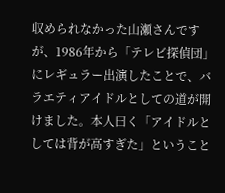収められなかった山瀬さんですが、1986年から「テレビ探偵団」にレギュラー出演したことで、バラエティアイドルとしての道が開けました。本人曰く「アイドルとしては背が高すぎた」ということ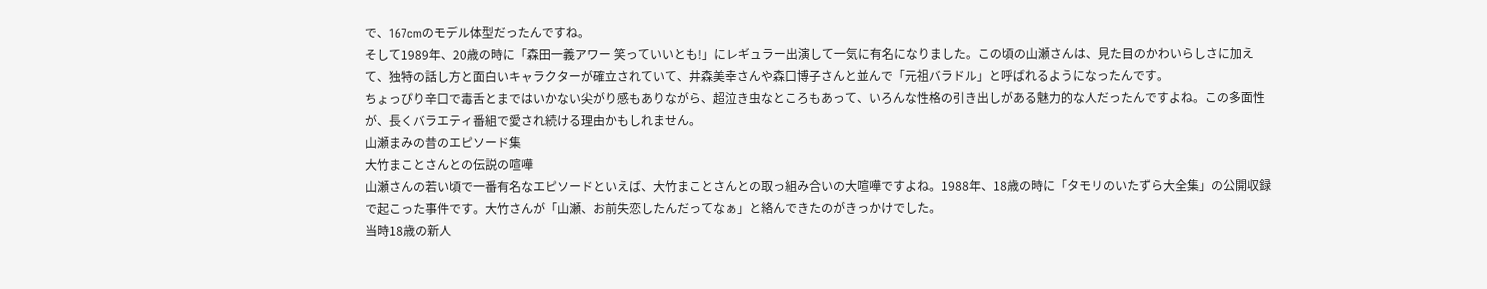で、167cmのモデル体型だったんですね。
そして1989年、20歳の時に「森田一義アワー 笑っていいとも!」にレギュラー出演して一気に有名になりました。この頃の山瀬さんは、見た目のかわいらしさに加えて、独特の話し方と面白いキャラクターが確立されていて、井森美幸さんや森口博子さんと並んで「元祖バラドル」と呼ばれるようになったんです。
ちょっぴり辛口で毒舌とまではいかない尖がり感もありながら、超泣き虫なところもあって、いろんな性格の引き出しがある魅力的な人だったんですよね。この多面性が、長くバラエティ番組で愛され続ける理由かもしれません。
山瀬まみの昔のエピソード集
大竹まことさんとの伝説の喧嘩
山瀬さんの若い頃で一番有名なエピソードといえば、大竹まことさんとの取っ組み合いの大喧嘩ですよね。1988年、18歳の時に「タモリのいたずら大全集」の公開収録で起こった事件です。大竹さんが「山瀬、お前失恋したんだってなぁ」と絡んできたのがきっかけでした。
当時18歳の新人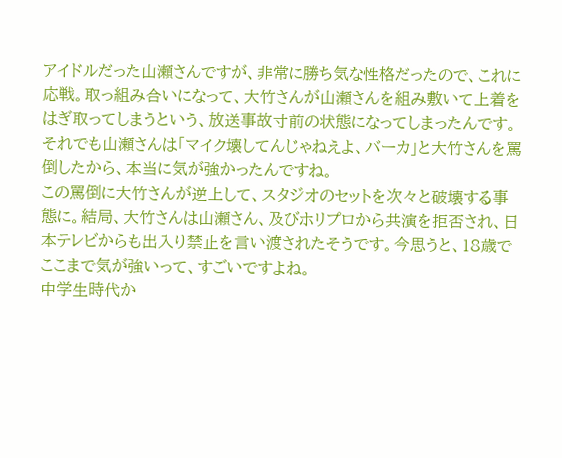アイドルだった山瀬さんですが、非常に勝ち気な性格だったので、これに応戦。取っ組み合いになって、大竹さんが山瀬さんを組み敷いて上着をはぎ取ってしまうという、放送事故寸前の状態になってしまったんです。それでも山瀬さんは「マイク壊してんじゃねえよ、バーカ」と大竹さんを罵倒したから、本当に気が強かったんですね。
この罵倒に大竹さんが逆上して、スタジオのセットを次々と破壊する事態に。結局、大竹さんは山瀬さん、及びホリプロから共演を拒否され、日本テレビからも出入り禁止を言い渡されたそうです。今思うと、18歳でここまで気が強いって、すごいですよね。
中学生時代か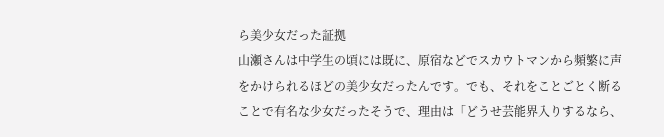ら美少女だった証拠
山瀬さんは中学生の頃には既に、原宿などでスカウトマンから頻繁に声をかけられるほどの美少女だったんです。でも、それをことごとく断ることで有名な少女だったそうで、理由は「どうせ芸能界入りするなら、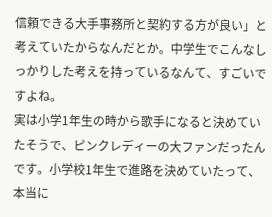信頼できる大手事務所と契約する方が良い」と考えていたからなんだとか。中学生でこんなしっかりした考えを持っているなんて、すごいですよね。
実は小学1年生の時から歌手になると決めていたそうで、ピンクレディーの大ファンだったんです。小学校1年生で進路を決めていたって、本当に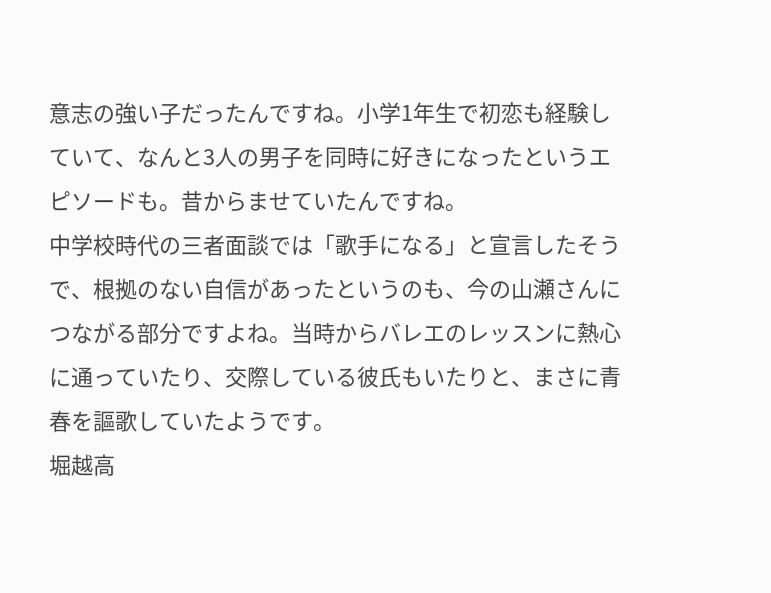意志の強い子だったんですね。小学1年生で初恋も経験していて、なんと3人の男子を同時に好きになったというエピソードも。昔からませていたんですね。
中学校時代の三者面談では「歌手になる」と宣言したそうで、根拠のない自信があったというのも、今の山瀬さんにつながる部分ですよね。当時からバレエのレッスンに熱心に通っていたり、交際している彼氏もいたりと、まさに青春を謳歌していたようです。
堀越高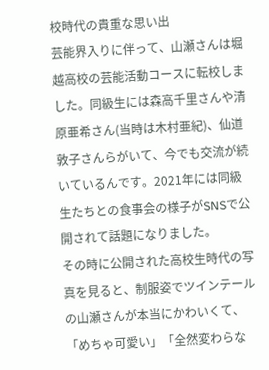校時代の貴重な思い出
芸能界入りに伴って、山瀬さんは堀越高校の芸能活動コースに転校しました。同級生には森高千里さんや清原亜希さん(当時は木村亜紀)、仙道敦子さんらがいて、今でも交流が続いているんです。2021年には同級生たちとの食事会の様子がSNSで公開されて話題になりました。
その時に公開された高校生時代の写真を見ると、制服姿でツインテールの山瀬さんが本当にかわいくて、「めちゃ可愛い」「全然変わらな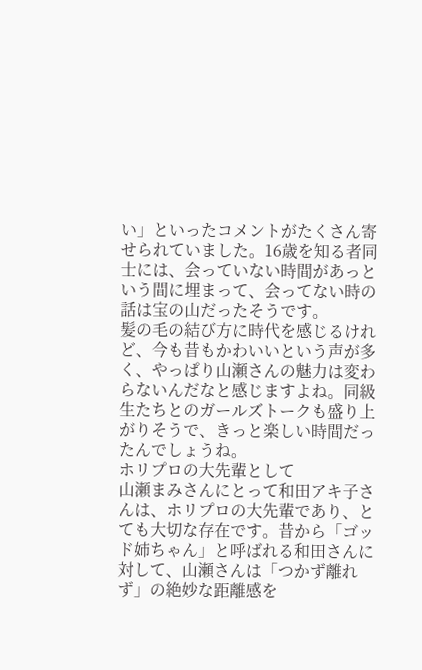い」といったコメントがたくさん寄せられていました。16歳を知る者同士には、会っていない時間があっという間に埋まって、会ってない時の話は宝の山だったそうです。
髪の毛の結び方に時代を感じるけれど、今も昔もかわいいという声が多く、やっぱり山瀬さんの魅力は変わらないんだなと感じますよね。同級生たちとのガールズトークも盛り上がりそうで、きっと楽しい時間だったんでしょうね。
ホリプロの大先輩として
山瀬まみさんにとって和田アキ子さんは、ホリプロの大先輩であり、とても大切な存在です。昔から「ゴッド姉ちゃん」と呼ばれる和田さんに対して、山瀬さんは「つかず離れず」の絶妙な距離感を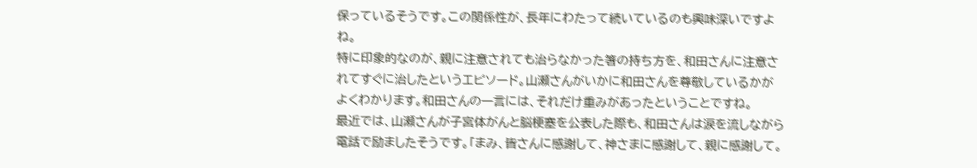保っているそうです。この関係性が、長年にわたって続いているのも興味深いですよね。
特に印象的なのが、親に注意されても治らなかった箸の持ち方を、和田さんに注意されてすぐに治したというエピソード。山瀬さんがいかに和田さんを尊敬しているかがよくわかります。和田さんの一言には、それだけ重みがあったということですね。
最近では、山瀬さんが子宮体がんと脳梗塞を公表した際も、和田さんは涙を流しながら電話で励ましたそうです。「まみ、皆さんに感謝して、神さまに感謝して、親に感謝して。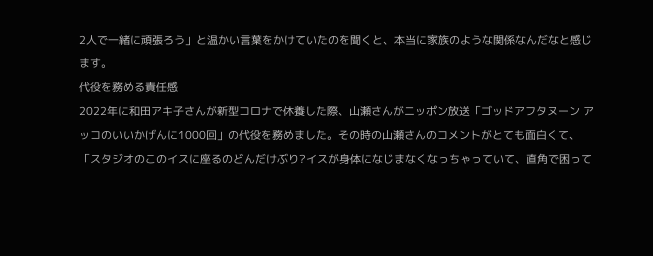2人で一緒に頑張ろう」と温かい言葉をかけていたのを聞くと、本当に家族のような関係なんだなと感じます。
代役を務める責任感
2022年に和田アキ子さんが新型コロナで休養した際、山瀬さんがニッポン放送「ゴッドアフタヌーン アッコのいいかげんに1000回」の代役を務めました。その時の山瀬さんのコメントがとても面白くて、「スタジオのこのイスに座るのどんだけぶり?イスが身体になじまなくなっちゃっていて、直角で困って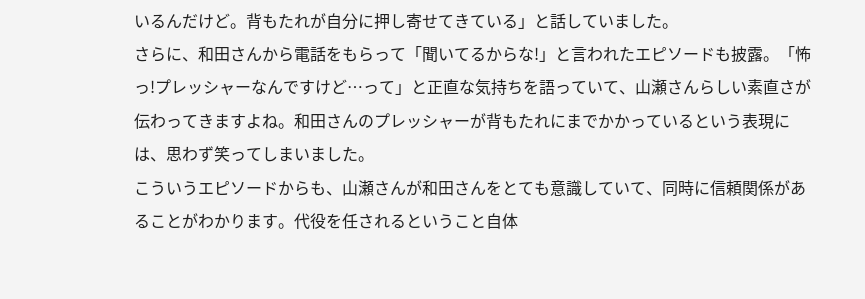いるんだけど。背もたれが自分に押し寄せてきている」と話していました。
さらに、和田さんから電話をもらって「聞いてるからな!」と言われたエピソードも披露。「怖っ!プレッシャーなんですけど…って」と正直な気持ちを語っていて、山瀬さんらしい素直さが伝わってきますよね。和田さんのプレッシャーが背もたれにまでかかっているという表現には、思わず笑ってしまいました。
こういうエピソードからも、山瀬さんが和田さんをとても意識していて、同時に信頼関係があることがわかります。代役を任されるということ自体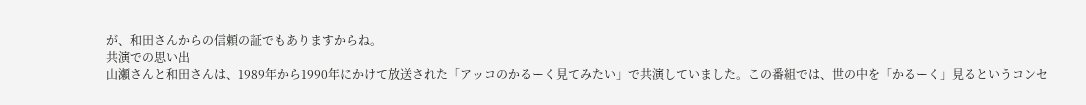が、和田さんからの信頼の証でもありますからね。
共演での思い出
山瀬さんと和田さんは、1989年から1990年にかけて放送された「アッコのかるーく見てみたい」で共演していました。この番組では、世の中を「かるーく」見るというコンセ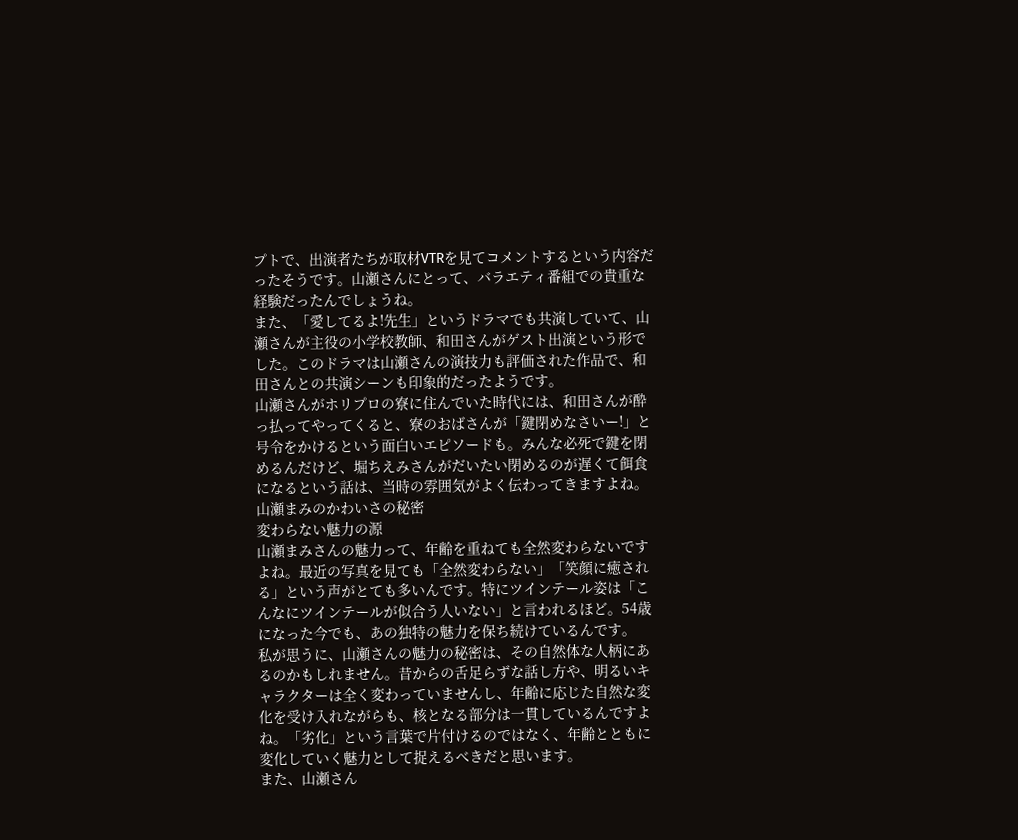プトで、出演者たちが取材VTRを見てコメントするという内容だったそうです。山瀬さんにとって、バラエティ番組での貴重な経験だったんでしょうね。
また、「愛してるよ!先生」というドラマでも共演していて、山瀬さんが主役の小学校教師、和田さんがゲスト出演という形でした。このドラマは山瀬さんの演技力も評価された作品で、和田さんとの共演シーンも印象的だったようです。
山瀬さんがホリプロの寮に住んでいた時代には、和田さんが酔っ払ってやってくると、寮のおばさんが「鍵閉めなさいー!」と号令をかけるという面白いエピソードも。みんな必死で鍵を閉めるんだけど、堀ちえみさんがだいたい閉めるのが遅くて餌食になるという話は、当時の雰囲気がよく伝わってきますよね。
山瀬まみのかわいさの秘密
変わらない魅力の源
山瀬まみさんの魅力って、年齢を重ねても全然変わらないですよね。最近の写真を見ても「全然変わらない」「笑顔に癒される」という声がとても多いんです。特にツインテール姿は「こんなにツインテールが似合う人いない」と言われるほど。54歳になった今でも、あの独特の魅力を保ち続けているんです。
私が思うに、山瀬さんの魅力の秘密は、その自然体な人柄にあるのかもしれません。昔からの舌足らずな話し方や、明るいキャラクターは全く変わっていませんし、年齢に応じた自然な変化を受け入れながらも、核となる部分は一貫しているんですよね。「劣化」という言葉で片付けるのではなく、年齢とともに変化していく魅力として捉えるべきだと思います。
また、山瀬さん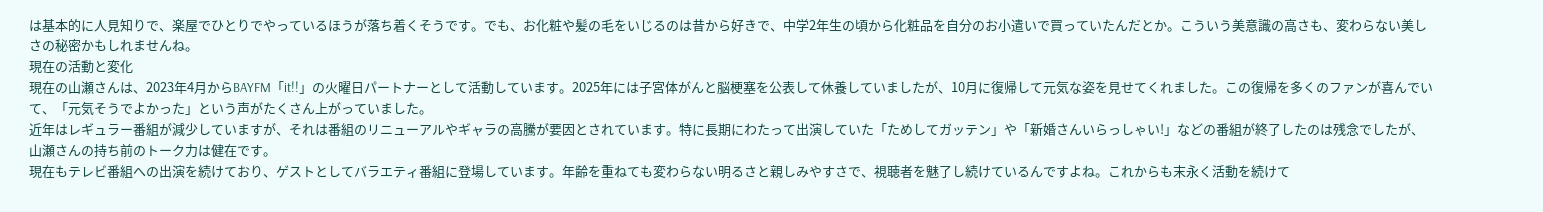は基本的に人見知りで、楽屋でひとりでやっているほうが落ち着くそうです。でも、お化粧や髪の毛をいじるのは昔から好きで、中学2年生の頃から化粧品を自分のお小遣いで買っていたんだとか。こういう美意識の高さも、変わらない美しさの秘密かもしれませんね。
現在の活動と変化
現在の山瀬さんは、2023年4月からBAYFM「it!!」の火曜日パートナーとして活動しています。2025年には子宮体がんと脳梗塞を公表して休養していましたが、10月に復帰して元気な姿を見せてくれました。この復帰を多くのファンが喜んでいて、「元気そうでよかった」という声がたくさん上がっていました。
近年はレギュラー番組が減少していますが、それは番組のリニューアルやギャラの高騰が要因とされています。特に長期にわたって出演していた「ためしてガッテン」や「新婚さんいらっしゃい!」などの番組が終了したのは残念でしたが、山瀬さんの持ち前のトーク力は健在です。
現在もテレビ番組への出演を続けており、ゲストとしてバラエティ番組に登場しています。年齢を重ねても変わらない明るさと親しみやすさで、視聴者を魅了し続けているんですよね。これからも末永く活動を続けて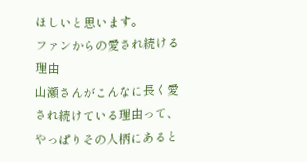ほしいと思います。
ファンからの愛され続ける理由
山瀬さんがこんなに長く愛され続けている理由って、やっぱりその人柄にあると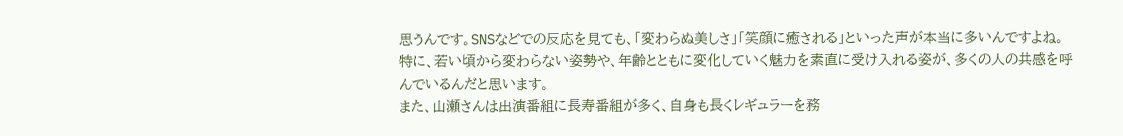思うんです。SNSなどでの反応を見ても、「変わらぬ美しさ」「笑顔に癒される」といった声が本当に多いんですよね。特に、若い頃から変わらない姿勢や、年齢とともに変化していく魅力を素直に受け入れる姿が、多くの人の共感を呼んでいるんだと思います。
また、山瀬さんは出演番組に長寿番組が多く、自身も長くレギュラーを務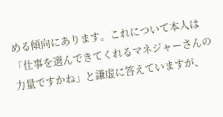める傾向にあります。これについて本人は「仕事を選んできてくれるマネジャーさんの力量ですかね」と謙虚に答えていますが、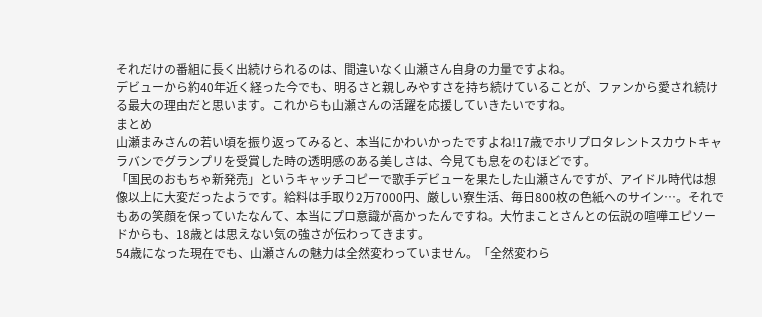それだけの番組に長く出続けられるのは、間違いなく山瀬さん自身の力量ですよね。
デビューから約40年近く経った今でも、明るさと親しみやすさを持ち続けていることが、ファンから愛され続ける最大の理由だと思います。これからも山瀬さんの活躍を応援していきたいですね。
まとめ
山瀬まみさんの若い頃を振り返ってみると、本当にかわいかったですよね!17歳でホリプロタレントスカウトキャラバンでグランプリを受賞した時の透明感のある美しさは、今見ても息をのむほどです。
「国民のおもちゃ新発売」というキャッチコピーで歌手デビューを果たした山瀬さんですが、アイドル時代は想像以上に大変だったようです。給料は手取り2万7000円、厳しい寮生活、毎日800枚の色紙へのサイン…。それでもあの笑顔を保っていたなんて、本当にプロ意識が高かったんですね。大竹まことさんとの伝説の喧嘩エピソードからも、18歳とは思えない気の強さが伝わってきます。
54歳になった現在でも、山瀬さんの魅力は全然変わっていません。「全然変わら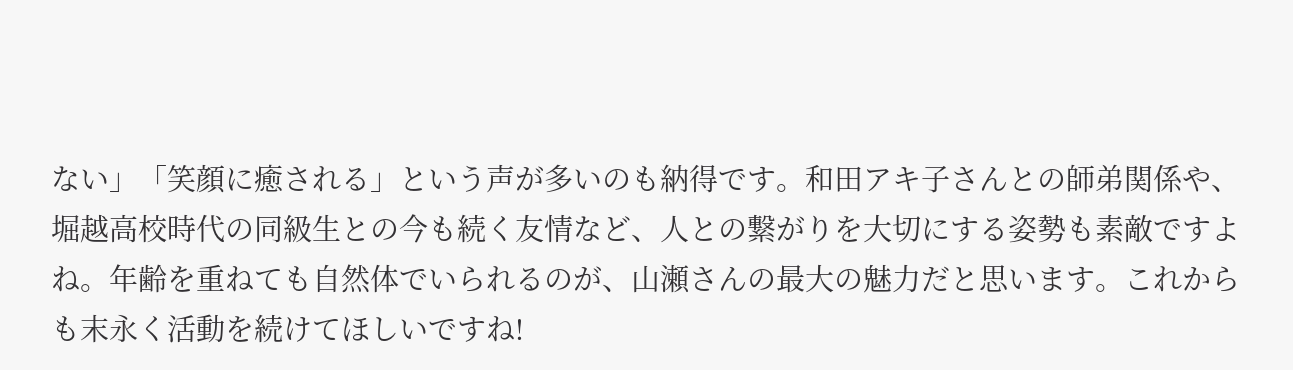ない」「笑顔に癒される」という声が多いのも納得です。和田アキ子さんとの師弟関係や、堀越高校時代の同級生との今も続く友情など、人との繋がりを大切にする姿勢も素敵ですよね。年齢を重ねても自然体でいられるのが、山瀬さんの最大の魅力だと思います。これからも末永く活動を続けてほしいですね!